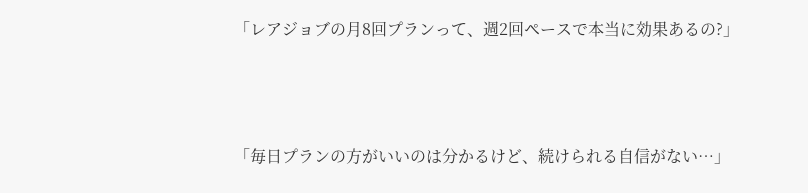「レアジョブの月8回プランって、週2回ペースで本当に効果あるの?」



「毎日プランの方がいいのは分かるけど、続けられる自信がない…」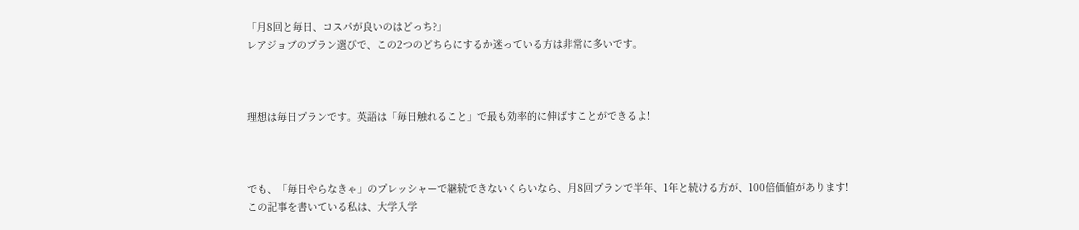「月8回と毎日、コスパが良いのはどっち?」
レアジョブのプラン選びで、この2つのどちらにするか迷っている方は非常に多いです。



理想は毎日プランです。英語は「毎日触れること」で最も効率的に伸ばすことができるよ!



でも、「毎日やらなきゃ」のプレッシャーで継続できないくらいなら、月8回プランで半年、1年と続ける方が、100倍価値があります!
この記事を書いている私は、大学入学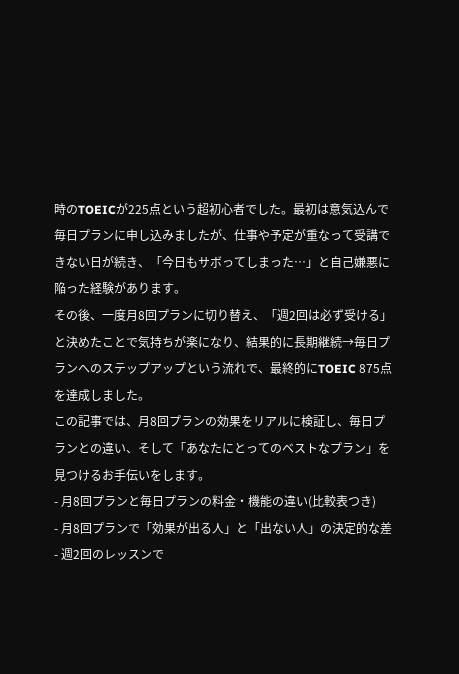時のTOEICが225点という超初心者でした。最初は意気込んで毎日プランに申し込みましたが、仕事や予定が重なって受講できない日が続き、「今日もサボってしまった…」と自己嫌悪に陥った経験があります。
その後、一度月8回プランに切り替え、「週2回は必ず受ける」と決めたことで気持ちが楽になり、結果的に長期継続→毎日プランへのステップアップという流れで、最終的にTOEIC 875点を達成しました。
この記事では、月8回プランの効果をリアルに検証し、毎日プランとの違い、そして「あなたにとってのベストなプラン」を見つけるお手伝いをします。
- 月8回プランと毎日プランの料金・機能の違い(比較表つき)
- 月8回プランで「効果が出る人」と「出ない人」の決定的な差
- 週2回のレッスンで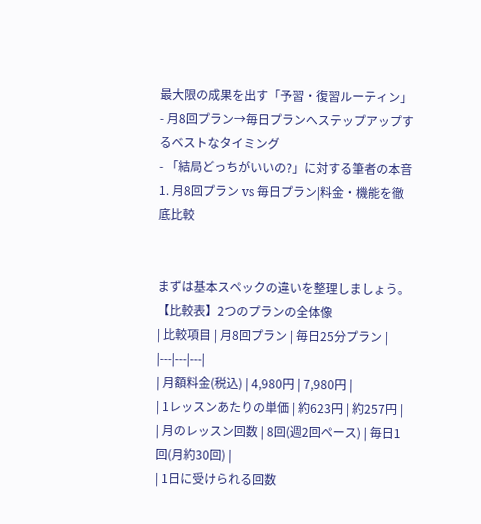最大限の成果を出す「予習・復習ルーティン」
- 月8回プラン→毎日プランへステップアップするベストなタイミング
- 「結局どっちがいいの?」に対する筆者の本音
1. 月8回プラン vs 毎日プラン|料金・機能を徹底比較


まずは基本スペックの違いを整理しましょう。
【比較表】2つのプランの全体像
| 比較項目 | 月8回プラン | 毎日25分プラン |
|---|---|---|
| 月額料金(税込) | 4,980円 | 7,980円 |
| 1レッスンあたりの単価 | 約623円 | 約257円 |
| 月のレッスン回数 | 8回(週2回ペース) | 毎日1回(月約30回) |
| 1日に受けられる回数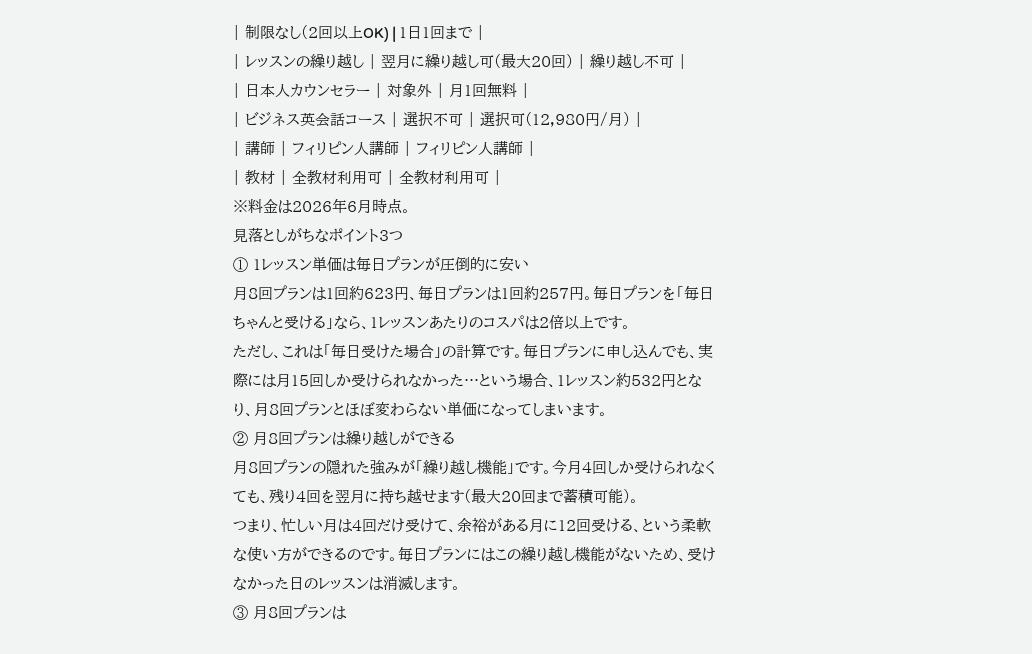| 制限なし(2回以上OK) | 1日1回まで |
| レッスンの繰り越し | 翌月に繰り越し可(最大20回) | 繰り越し不可 |
| 日本人カウンセラー | 対象外 | 月1回無料 |
| ビジネス英会話コース | 選択不可 | 選択可(12,980円/月) |
| 講師 | フィリピン人講師 | フィリピン人講師 |
| 教材 | 全教材利用可 | 全教材利用可 |
※料金は2026年6月時点。
見落としがちなポイント3つ
① 1レッスン単価は毎日プランが圧倒的に安い
月8回プランは1回約623円、毎日プランは1回約257円。毎日プランを「毎日ちゃんと受ける」なら、1レッスンあたりのコスパは2倍以上です。
ただし、これは「毎日受けた場合」の計算です。毎日プランに申し込んでも、実際には月15回しか受けられなかった…という場合、1レッスン約532円となり、月8回プランとほぼ変わらない単価になってしまいます。
② 月8回プランは繰り越しができる
月8回プランの隠れた強みが「繰り越し機能」です。今月4回しか受けられなくても、残り4回を翌月に持ち越せます(最大20回まで蓄積可能)。
つまり、忙しい月は4回だけ受けて、余裕がある月に12回受ける、という柔軟な使い方ができるのです。毎日プランにはこの繰り越し機能がないため、受けなかった日のレッスンは消滅します。
③ 月8回プランは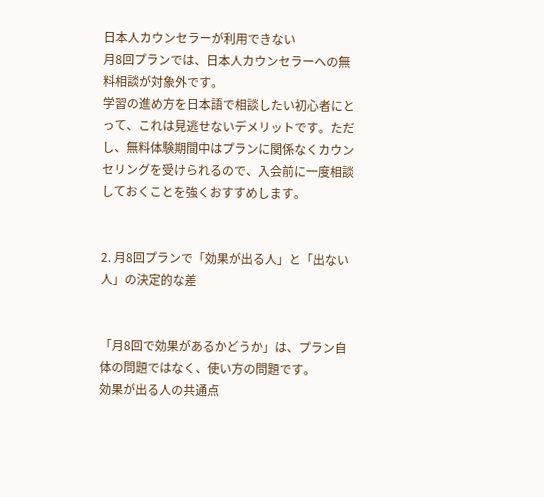日本人カウンセラーが利用できない
月8回プランでは、日本人カウンセラーへの無料相談が対象外です。
学習の進め方を日本語で相談したい初心者にとって、これは見逃せないデメリットです。ただし、無料体験期間中はプランに関係なくカウンセリングを受けられるので、入会前に一度相談しておくことを強くおすすめします。


2. 月8回プランで「効果が出る人」と「出ない人」の決定的な差


「月8回で効果があるかどうか」は、プラン自体の問題ではなく、使い方の問題です。
効果が出る人の共通点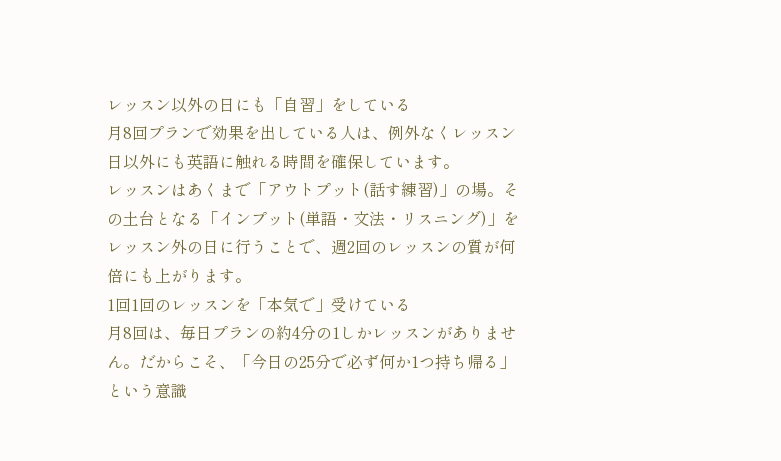レッスン以外の日にも「自習」をしている
月8回プランで効果を出している人は、例外なくレッスン日以外にも英語に触れる時間を確保しています。
レッスンはあくまで「アウトプット(話す練習)」の場。その土台となる「インプット(単語・文法・リスニング)」をレッスン外の日に行うことで、週2回のレッスンの質が何倍にも上がります。
1回1回のレッスンを「本気で」受けている
月8回は、毎日プランの約4分の1しかレッスンがありません。だからこそ、「今日の25分で必ず何か1つ持ち帰る」という意識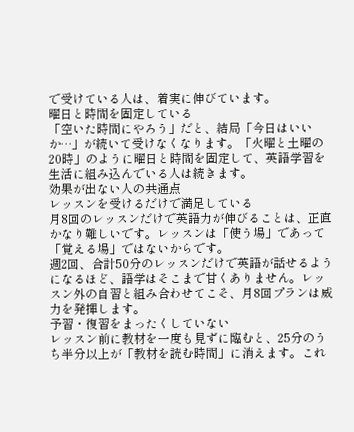で受けている人は、着実に伸びています。
曜日と時間を固定している
「空いた時間にやろう」だと、結局「今日はいいか…」が続いて受けなくなります。「火曜と土曜の20時」のように曜日と時間を固定して、英語学習を生活に組み込んでいる人は続きます。
効果が出ない人の共通点
レッスンを受けるだけで満足している
月8回のレッスンだけで英語力が伸びることは、正直かなり難しいです。レッスンは「使う場」であって「覚える場」ではないからです。
週2回、合計50分のレッスンだけで英語が話せるようになるほど、語学はそこまで甘くありません。レッスン外の自習と組み合わせてこそ、月8回プランは威力を発揮します。
予習・復習をまったくしていない
レッスン前に教材を一度も見ずに臨むと、25分のうち半分以上が「教材を読む時間」に消えます。これ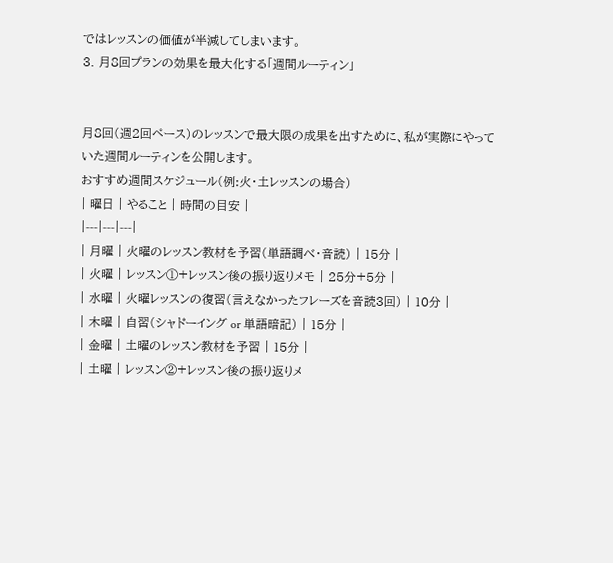ではレッスンの価値が半減してしまいます。
3. 月8回プランの効果を最大化する「週間ルーティン」


月8回(週2回ペース)のレッスンで最大限の成果を出すために、私が実際にやっていた週間ルーティンを公開します。
おすすめ週間スケジュール(例:火・土レッスンの場合)
| 曜日 | やること | 時間の目安 |
|---|---|---|
| 月曜 | 火曜のレッスン教材を予習(単語調べ・音読) | 15分 |
| 火曜 | レッスン①+レッスン後の振り返りメモ | 25分+5分 |
| 水曜 | 火曜レッスンの復習(言えなかったフレーズを音読3回) | 10分 |
| 木曜 | 自習(シャドーイング or 単語暗記) | 15分 |
| 金曜 | 土曜のレッスン教材を予習 | 15分 |
| 土曜 | レッスン②+レッスン後の振り返りメ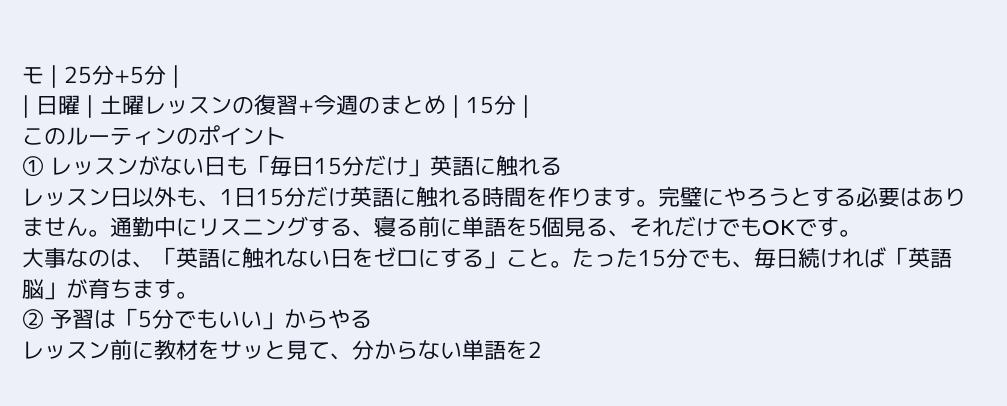モ | 25分+5分 |
| 日曜 | 土曜レッスンの復習+今週のまとめ | 15分 |
このルーティンのポイント
① レッスンがない日も「毎日15分だけ」英語に触れる
レッスン日以外も、1日15分だけ英語に触れる時間を作ります。完璧にやろうとする必要はありません。通勤中にリスニングする、寝る前に単語を5個見る、それだけでもOKです。
大事なのは、「英語に触れない日をゼロにする」こと。たった15分でも、毎日続ければ「英語脳」が育ちます。
② 予習は「5分でもいい」からやる
レッスン前に教材をサッと見て、分からない単語を2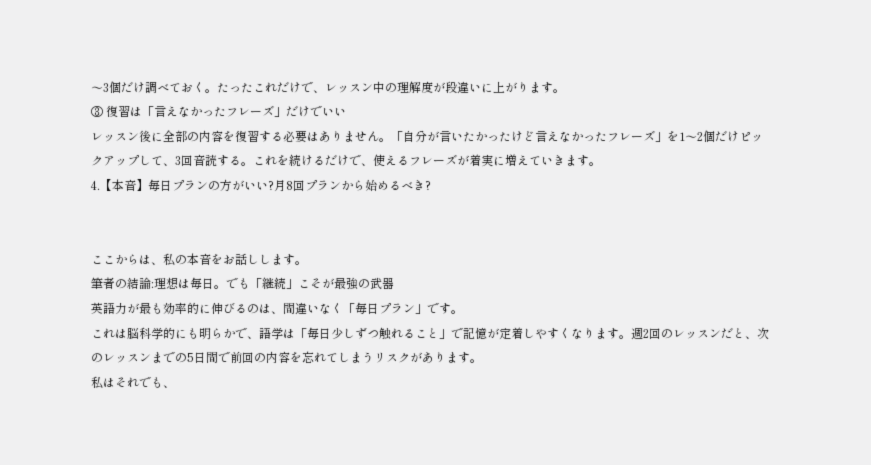〜3個だけ調べておく。たったこれだけで、レッスン中の理解度が段違いに上がります。
③ 復習は「言えなかったフレーズ」だけでいい
レッスン後に全部の内容を復習する必要はありません。「自分が言いたかったけど言えなかったフレーズ」を1〜2個だけピックアップして、3回音読する。これを続けるだけで、使えるフレーズが着実に増えていきます。
4.【本音】毎日プランの方がいい?月8回プランから始めるべき?


ここからは、私の本音をお話しします。
筆者の結論:理想は毎日。でも「継続」こそが最強の武器
英語力が最も効率的に伸びるのは、間違いなく「毎日プラン」です。
これは脳科学的にも明らかで、語学は「毎日少しずつ触れること」で記憶が定着しやすくなります。週2回のレッスンだと、次のレッスンまでの5日間で前回の内容を忘れてしまうリスクがあります。
私はそれでも、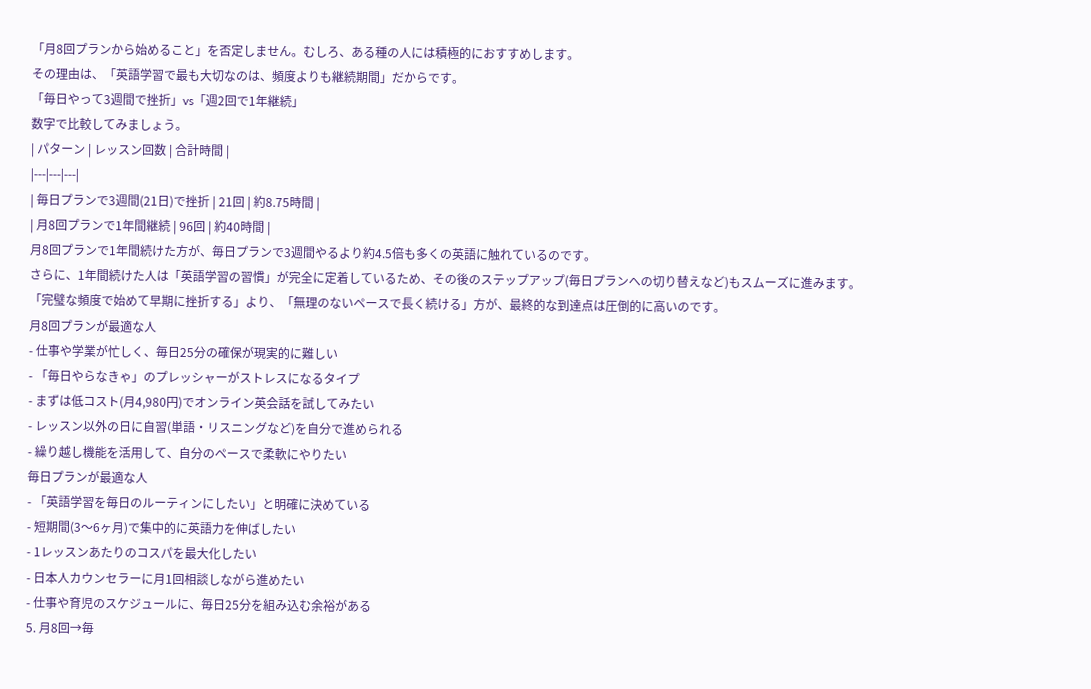「月8回プランから始めること」を否定しません。むしろ、ある種の人には積極的におすすめします。
その理由は、「英語学習で最も大切なのは、頻度よりも継続期間」だからです。
「毎日やって3週間で挫折」vs「週2回で1年継続」
数字で比較してみましょう。
| パターン | レッスン回数 | 合計時間 |
|---|---|---|
| 毎日プランで3週間(21日)で挫折 | 21回 | 約8.75時間 |
| 月8回プランで1年間継続 | 96回 | 約40時間 |
月8回プランで1年間続けた方が、毎日プランで3週間やるより約4.5倍も多くの英語に触れているのです。
さらに、1年間続けた人は「英語学習の習慣」が完全に定着しているため、その後のステップアップ(毎日プランへの切り替えなど)もスムーズに進みます。
「完璧な頻度で始めて早期に挫折する」より、「無理のないペースで長く続ける」方が、最終的な到達点は圧倒的に高いのです。
月8回プランが最適な人
- 仕事や学業が忙しく、毎日25分の確保が現実的に難しい
- 「毎日やらなきゃ」のプレッシャーがストレスになるタイプ
- まずは低コスト(月4,980円)でオンライン英会話を試してみたい
- レッスン以外の日に自習(単語・リスニングなど)を自分で進められる
- 繰り越し機能を活用して、自分のペースで柔軟にやりたい
毎日プランが最適な人
- 「英語学習を毎日のルーティンにしたい」と明確に決めている
- 短期間(3〜6ヶ月)で集中的に英語力を伸ばしたい
- 1レッスンあたりのコスパを最大化したい
- 日本人カウンセラーに月1回相談しながら進めたい
- 仕事や育児のスケジュールに、毎日25分を組み込む余裕がある
5. 月8回→毎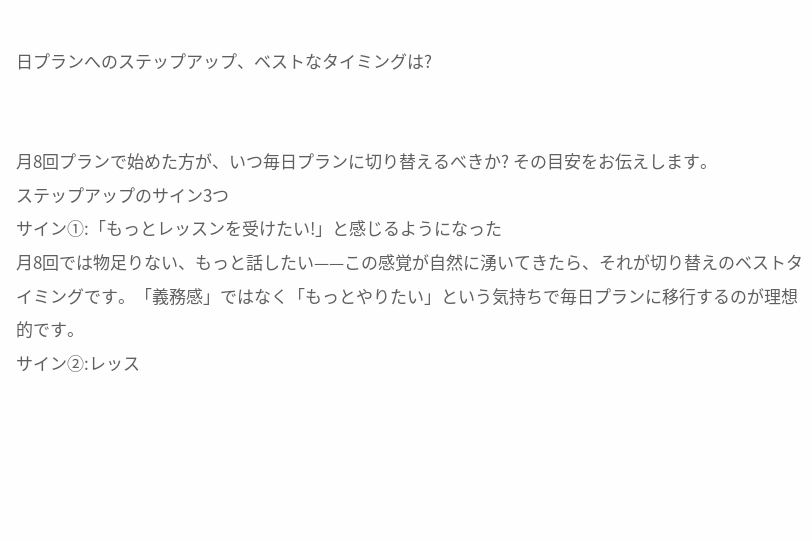日プランへのステップアップ、ベストなタイミングは?


月8回プランで始めた方が、いつ毎日プランに切り替えるべきか? その目安をお伝えします。
ステップアップのサイン3つ
サイン①:「もっとレッスンを受けたい!」と感じるようになった
月8回では物足りない、もっと話したい——この感覚が自然に湧いてきたら、それが切り替えのベストタイミングです。「義務感」ではなく「もっとやりたい」という気持ちで毎日プランに移行するのが理想的です。
サイン②:レッス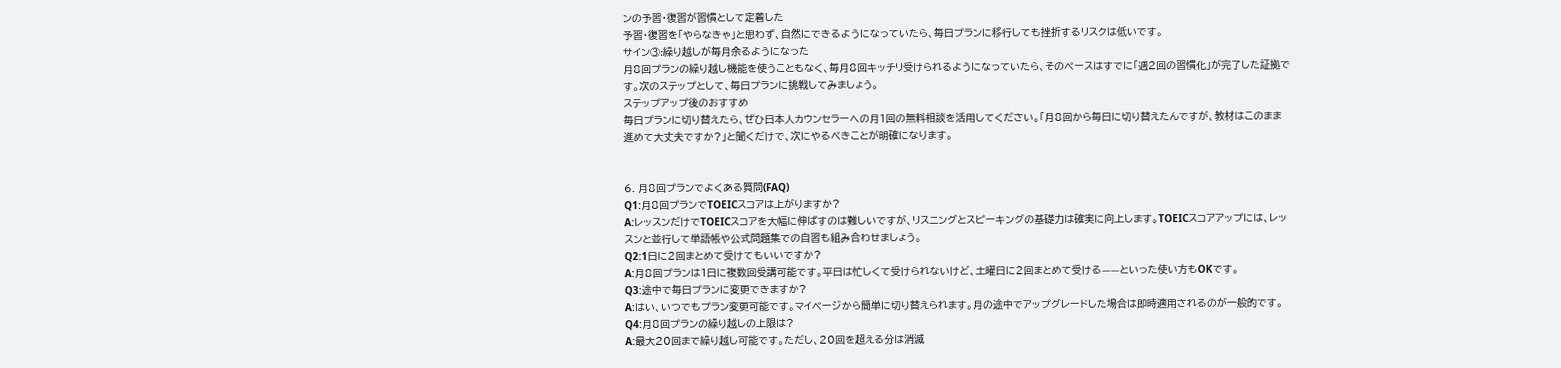ンの予習・復習が習慣として定着した
予習・復習を「やらなきゃ」と思わず、自然にできるようになっていたら、毎日プランに移行しても挫折するリスクは低いです。
サイン③:繰り越しが毎月余るようになった
月8回プランの繰り越し機能を使うこともなく、毎月8回キッチリ受けられるようになっていたら、そのペースはすでに「週2回の習慣化」が完了した証拠です。次のステップとして、毎日プランに挑戦してみましょう。
ステップアップ後のおすすめ
毎日プランに切り替えたら、ぜひ日本人カウンセラーへの月1回の無料相談を活用してください。「月8回から毎日に切り替えたんですが、教材はこのまま進めて大丈夫ですか?」と聞くだけで、次にやるべきことが明確になります。


6. 月8回プランでよくある質問(FAQ)
Q1:月8回プランでTOEICスコアは上がりますか?
A:レッスンだけでTOEICスコアを大幅に伸ばすのは難しいですが、リスニングとスピーキングの基礎力は確実に向上します。TOEICスコアアップには、レッスンと並行して単語帳や公式問題集での自習も組み合わせましょう。
Q2:1日に2回まとめて受けてもいいですか?
A:月8回プランは1日に複数回受講可能です。平日は忙しくて受けられないけど、土曜日に2回まとめて受ける——といった使い方もOKです。
Q3:途中で毎日プランに変更できますか?
A:はい、いつでもプラン変更可能です。マイページから簡単に切り替えられます。月の途中でアップグレードした場合は即時適用されるのが一般的です。
Q4:月8回プランの繰り越しの上限は?
A:最大20回まで繰り越し可能です。ただし、20回を超える分は消滅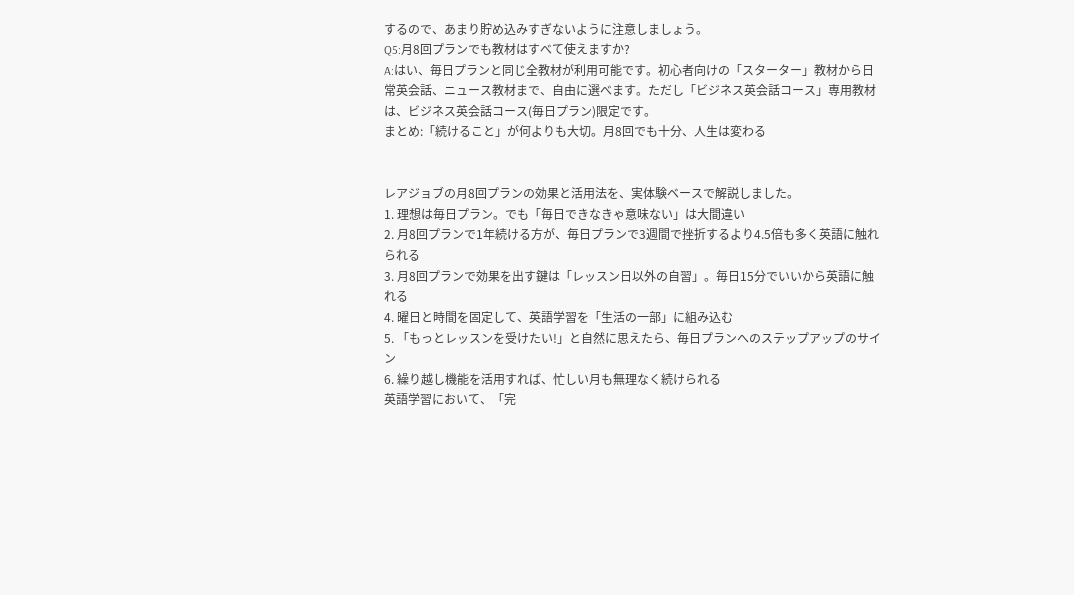するので、あまり貯め込みすぎないように注意しましょう。
Q5:月8回プランでも教材はすべて使えますか?
A:はい、毎日プランと同じ全教材が利用可能です。初心者向けの「スターター」教材から日常英会話、ニュース教材まで、自由に選べます。ただし「ビジネス英会話コース」専用教材は、ビジネス英会話コース(毎日プラン)限定です。
まとめ:「続けること」が何よりも大切。月8回でも十分、人生は変わる


レアジョブの月8回プランの効果と活用法を、実体験ベースで解説しました。
1. 理想は毎日プラン。でも「毎日できなきゃ意味ない」は大間違い
2. 月8回プランで1年続ける方が、毎日プランで3週間で挫折するより4.5倍も多く英語に触れられる
3. 月8回プランで効果を出す鍵は「レッスン日以外の自習」。毎日15分でいいから英語に触れる
4. 曜日と時間を固定して、英語学習を「生活の一部」に組み込む
5. 「もっとレッスンを受けたい!」と自然に思えたら、毎日プランへのステップアップのサイン
6. 繰り越し機能を活用すれば、忙しい月も無理なく続けられる
英語学習において、「完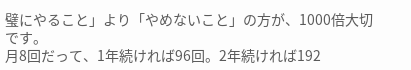璧にやること」より「やめないこと」の方が、1000倍大切です。
月8回だって、1年続ければ96回。2年続ければ192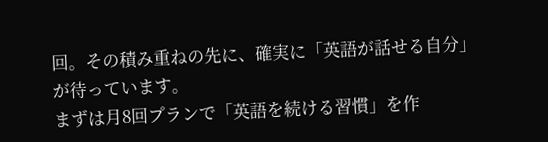回。その積み重ねの先に、確実に「英語が話せる自分」が待っています。
まずは月8回プランで「英語を続ける習慣」を作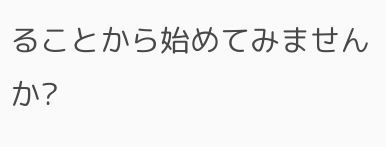ることから始めてみませんか?